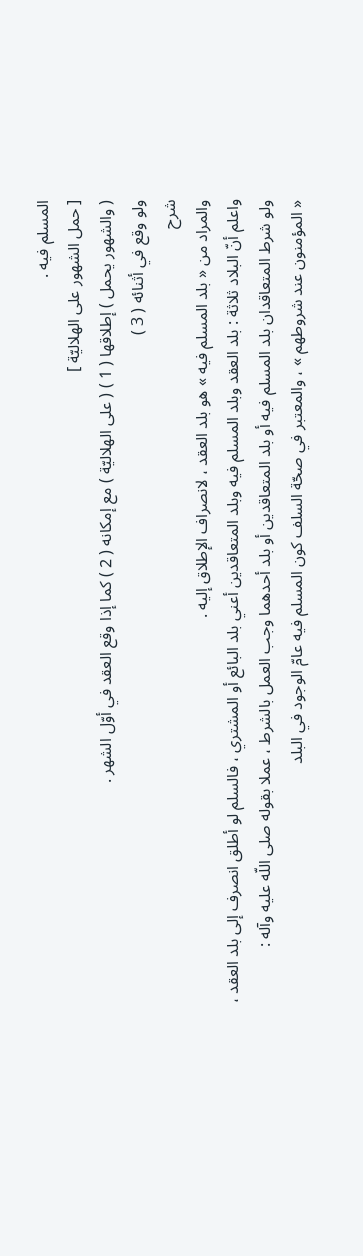المسلم فيه .
[ حمل الشهور على الهلاليّة ]
( والشهور يحمل ) إطلاقها ( 1 ) ( على الهلاليّة ) مع إمكانه ( 2 ) كما إذا وقع العقد في أوّل الشهر .
ولو وقع في أثنائه ( 3 )
شرح
والمراد من « بلد المسلم فيه » هو بلد العقد ، لانصراف الإطلاق إليه .
واعلم أنّ البلاد ثلاثة : بلد العقد وبلد المسلم فيه وبلد المتعاقدين أعني بلد البائع أو المشتري ، فالسلم لو أطلق انصرف إلى بلد العقد ، ولو شرط المتعاقدان بلد المسلم فيه أو بلد المتعاقدين أو بلد أحدهما وجب العمل بالشرط ، عملا بقوله صلى اللّه عليه وآله :
« المؤمنون عند شروطهم » ، والمعتبر في صحّة السلف كون المسلم فيه عامّ الوجود في البلد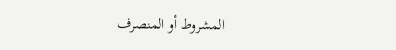المشروط أو المنصرف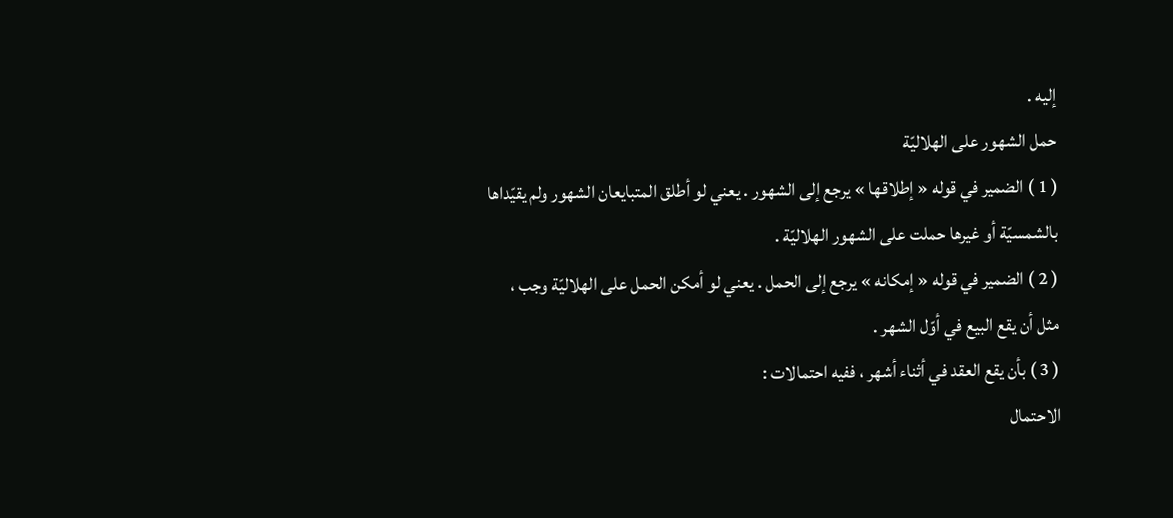إليه .
حمل الشهور على الهلاليّة
( 1 ) الضمير في قوله « إطلاقها » يرجع إلى الشهور . يعني لو أطلق المتبايعان الشهور ولم يقيّداها بالشمسيّة أو غيرها حملت على الشهور الهلاليّة .
( 2 ) الضمير في قوله « إمكانه » يرجع إلى الحمل . يعني لو أمكن الحمل على الهلاليّة وجب ، مثل أن يقع البيع في أوّل الشهر .
( 3 ) بأن يقع العقد في أثناء أشهر ، ففيه احتمالات :
الاحتمال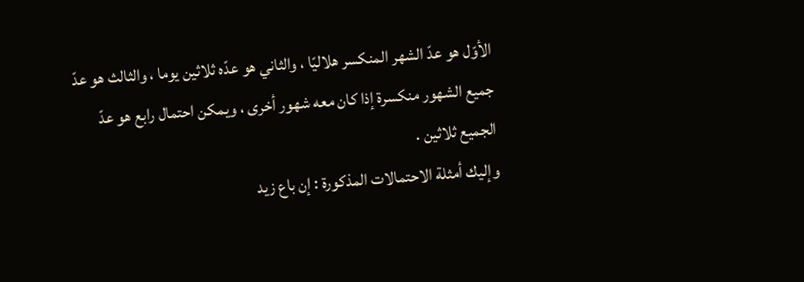الأوّل هو عدّ الشهر المنكسر هلاليّا ، والثاني هو عدّه ثلاثين يوما ، والثالث هو عدّ جميع الشهور منكسرة إذا كان معه شهور أخرى ، ويمكن احتمال رابع هو عدّ الجميع ثلاثين .
وإليك أمثلة الاحتمالات المذكورة : إن باع زيد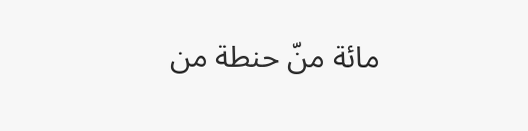مائة منّ حنطة من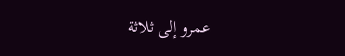عمرو إلى ثلاثة